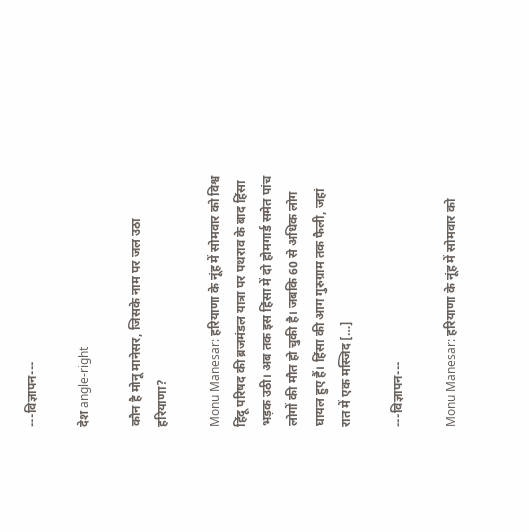---विज्ञापन---

देश angle-right

कौन है मोनू मानेसर, जिसके नाम पर जल उठा हरियाणा?

Monu Manesar: हरियाणा के नूंह में सोमवार को विश्व हिंदू परिषद की ब्रजमंडल यात्रा पर पथराव के बाद हिंसा भड़क उठी। अब तक इस हिंसा में दो होमगार्ड समेत पांच लोगों की मौत हो चुकी है। जबकि 60 से अधिक लोग घायल हुए हैं। हिंसा की आग गुरुग्राम तक फैली, जहां रात में एक मस्जिद […]

---विज्ञापन---

Monu Manesar: हरियाणा के नूंह में सोमवार को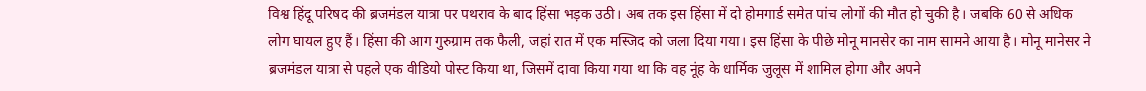विश्व हिंदू परिषद की ब्रजमंडल यात्रा पर पथराव के बाद हिंसा भड़क उठी। अब तक इस हिंसा में दो होमगार्ड समेत पांच लोगों की मौत हो चुकी है। जबकि 60 से अधिक लोग घायल हुए हैं। हिंसा की आग गुरुग्राम तक फैली, जहां रात में एक मस्जिद को जला दिया गया। इस हिंसा के पीछे मोनू मानसेर का नाम सामने आया है। मोनू मानेसर ने ब्रजमंडल यात्रा से पहले एक वीडियो पोस्ट किया था, जिसमें दावा किया गया था कि वह नूंह के धार्मिक जुलूस में शामिल होगा और अपने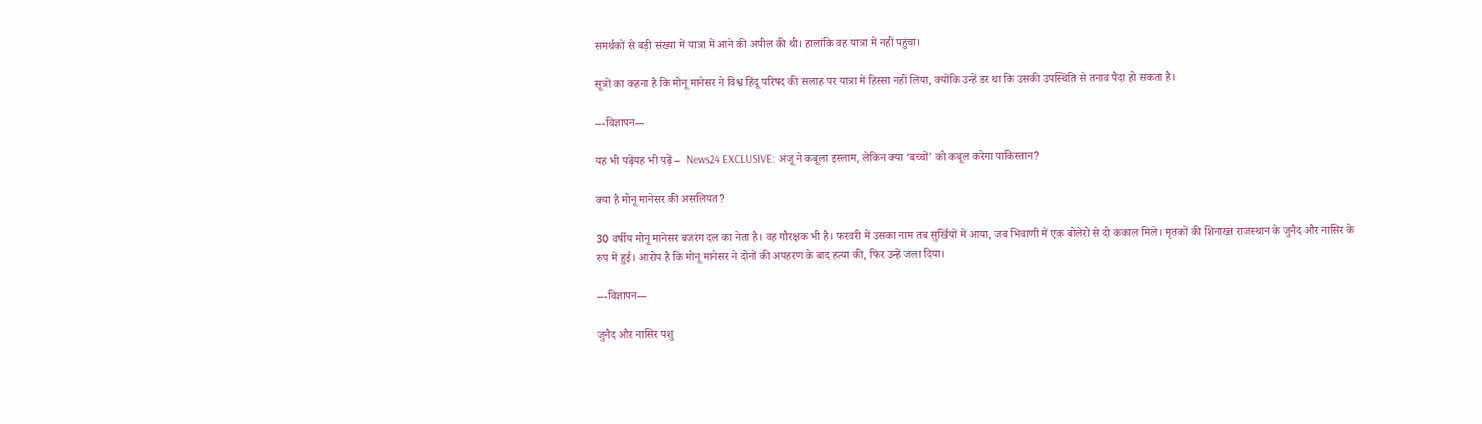समर्थकों से बड़ी संख्या में यात्रा में आने की अपील की थी। हालांकि वह यात्रा में नहीं पहुंचा।

सूत्रों का कहना है कि मोनू मानेसर ने विश्व हिंदू परिषद की सलाह पर यात्रा में हिस्सा नहीं लिया, क्योंकि उन्हें डर था कि उसकी उपस्थिति से तनाव पैदा हो सकता है।

---विज्ञापन---

यह भी पढ़ेंयह भी पढ़ें –  News24 EXCLUSIVE: अंजू ने कबूला इस्लाम, लेकिन क्या ‘बच्चों’ को कबूल करेगा पाकिस्तान?

क्या है मोनू मानेसर की असलियत?

30 वर्षीय मोनू मानेसर बजरंग दल का नेता है। वह गौरक्षक भी है। फरवरी में उसका नाम तब सुर्खियों में आया, जब भिवाणी में एक बोलेरो से दो कंकाल मिले। मृतकों की शिनाख्त राजस्थान के जुनैद और नासिर के रुप में हुई। आरोप है कि मोनू मानेसर ने दोनों की अपहरण के बाद हत्या की, फिर उन्हें जला दिया।

---विज्ञापन---

जुनैद और नासिर पशु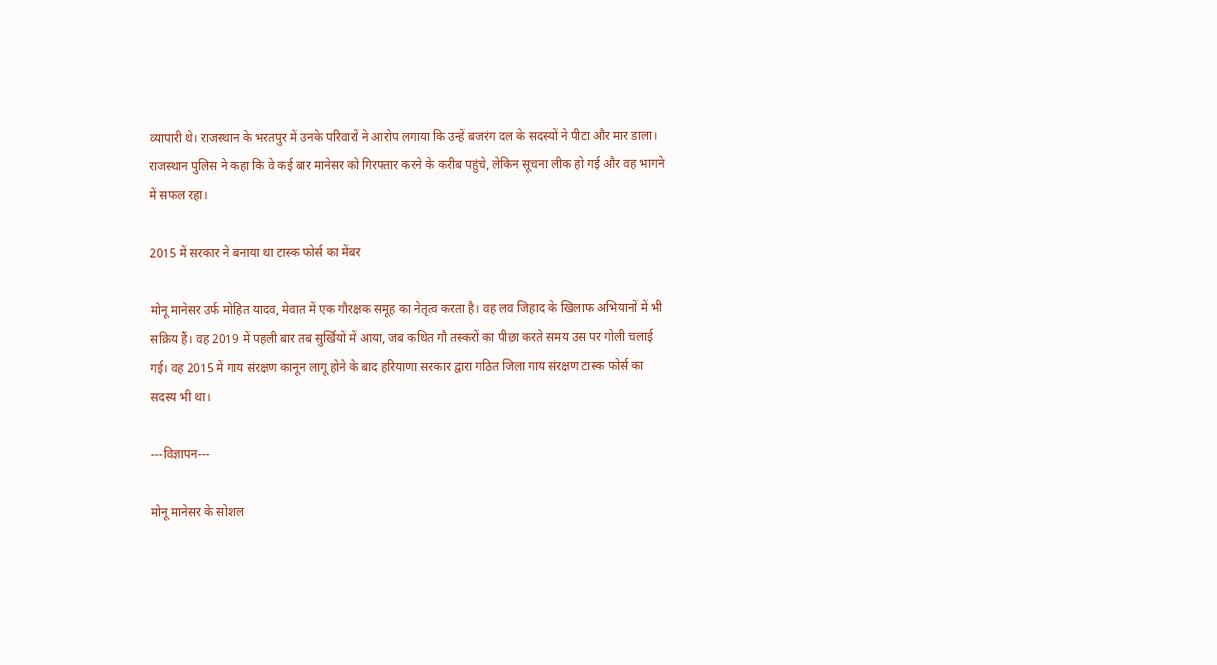व्यापारी थे। राजस्थान के भरतपुर में उनके परिवारों ने आरोप लगाया कि उन्हें बजरंग दल के सदस्यों ने पीटा और मार डाला। राजस्थान पुलिस ने कहा कि वे कई बार मानेसर को गिरफ्तार करने के करीब पहुंचे, लेकिन सूचना लीक हो गई और वह भागने में सफल रहा।

2015 में सरकार ने बनाया था टास्क फोर्स का मेंबर

मोनू मानेसर उर्फ मोहित यादव, मेवात में एक गौरक्षक समूह का नेतृत्व करता है। वह लव जिहाद के खिलाफ अभियानों में भी सक्रिय हैं। वह 2019 में पहली बार तब सुर्खियों में आया, जब कथित गौ तस्करों का पीछा करते समय उस पर गोली चलाई गई। वह 2015 में गाय संरक्षण कानून लागू होने के बाद हरियाणा सरकार द्वारा गठित जिला गाय संरक्षण टास्क फोर्स का सदस्य भी था।

---विज्ञापन---

मोनू मानेसर के सोशल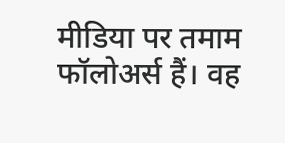मीडिया पर तमाम फॉलोअर्स हैं। वह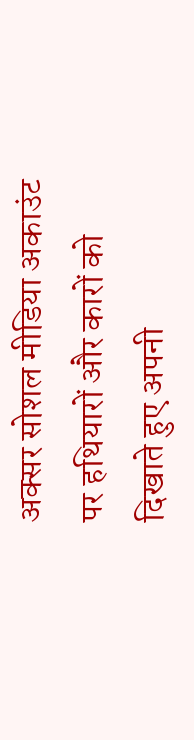अक्सर सोशल मीडिया अकाउंट पर हथियारों और कारों को दिखाते हुए अपनी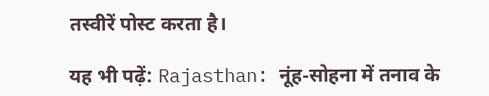तस्वीरें पोस्ट करता है।

यह भी पढ़ें: Rajasthan: नूंह-सोहना में तनाव के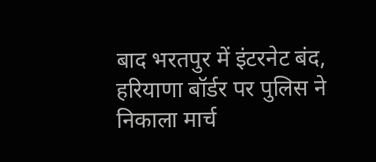बाद भरतपुर में इंटरनेट बंद, हरियाणा बॉर्डर पर पुलिस ने निकाला मार्च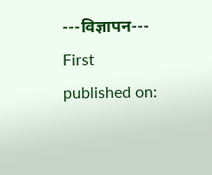---विज्ञापन---
First published on: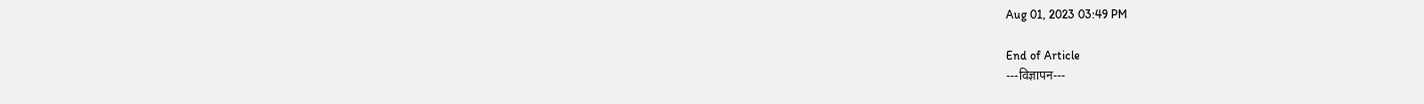Aug 01, 2023 03:49 PM

End of Article
---विज्ञापन---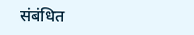संबंधित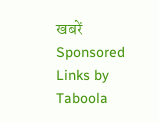खबरें
Sponsored Links by Taboola